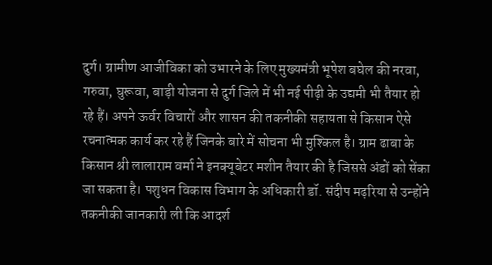दुर्ग। ग्रामीण आजीविका को उभारने के लिए मुख्यमंत्री भूपेश बघेल की नरवा, गरुवा, घुरूवा, बाड़ी योजना से दुर्ग जिले में भी नई पीढ़ी के उद्यमी भी तैयार हो रहे हैं। अपने ऊर्वर विचारों और शासन की तकनीकी सहायता से किसान ऐसे रचनात्मक कार्य कर रहे हैं जिनके बारे में सोचना भी मुश्किल है। ग्राम ढाबा के किसान श्री लालाराम वर्मा ने इनक्यूबेटर मशीन तैयार की है जिससे अंडों को सेंका जा सकता है। पशुधन विकास विभाग के अधिकारी डॉ. संदीप मढ़रिया से उन्होंने तकनीकी जानकारी ली कि आदर्श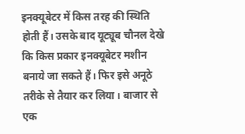इनक्यूबेटर में किस तरह की स्थिति होती हैं। उसके बाद यूट्यूब चौनल देखे कि किस प्रकार इनक्यूबेटर मशीन बनाये जा सकते हैं। फिर इसे अनूठे तरीके से तैयार कर लिया। बाजार से एक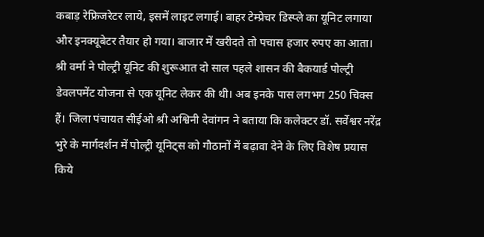कबाड़ रेफ्रिजरेटर लाये, इसमें लाइट लगाई। बाहर टेम्प्रेचर डिस्प्ले का यूनिट लगाया और इनक्यूबेटर तैयार हो गया। बाजार में खरीदते तो पचास हजार रुपए का आता। श्री वर्मा ने पोल्ट्री यूनिट की शुरूआत दो साल पहले शासन की बैकयार्ड पोल्ट्री डेवलपमेंट योजना से एक यूनिट लेकर की थी। अब इनके पास लगभग 250 चिक्स हैं। जिला पंचायत सीईओ श्री अश्विनी देवांगन ने बताया कि कलेक्टर डॉ. सर्वेश्वर नरेंद्र भुरे के मार्गदर्शन में पोल्ट्री यूनिट्स को गौठानों में बढ़ावा देने के लिए विशेष प्रयास किये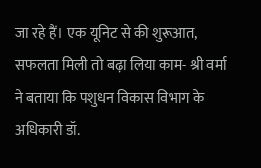जा रहे हैं। एक यूनिट से की शुरूआत, सफलता मिली तो बढ़ा लिया काम- श्री वर्मा ने बताया कि पशुधन विकास विभाग के अधिकारी डॉ.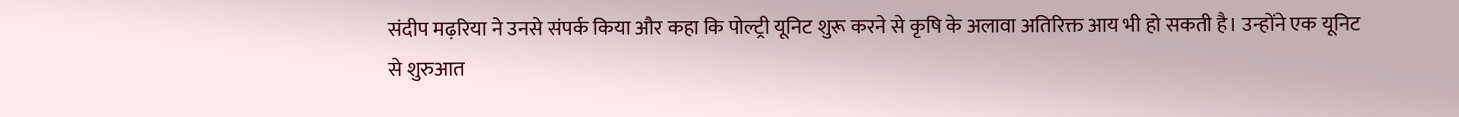संदीप मढ़रिया ने उनसे संपर्क किया और कहा कि पोल्ट्री यूनिट शुरू करने से कृषि के अलावा अतिरिक्त आय भी हो सकती है। उन्होंने एक यूनिट से शुरुआत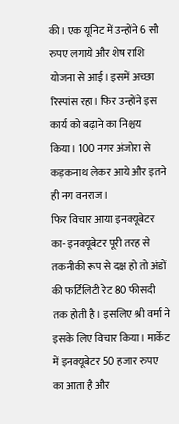की। एक यूनिट में उन्होंने 6 सौ रुपए लगाये और शेष राशि योजना से आई। इसमें अच्छा रिस्पांस रहा। फिर उन्होंने इस कार्य को बढ़ाने का निश्चय किया। 100 नगर अंजोरा से कड़कनाथ लेकर आये और इतने ही नग वनराज।
फिर विचार आया इनक्यूबेटर का- इनक्यूबेटर पूरी तरह से तकनीकी रूप से दक्ष हो तो अंडों की फर्टिलिटी रेट 80 फीसदी तक होती है। इसलिए श्री वर्मा ने इसके लिए विचार किया। मार्केट में इनक्यूबेटर 50 हजार रुपए का आता है और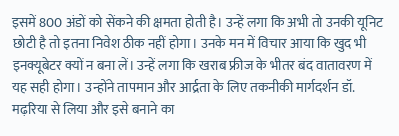इसमें 800 अंडों को सेंकने की क्षमता होती है। उन्हें लगा कि अभी तो उनकी यूनिट छोटी है तो इतना निवेश ठीक नहीं होगा। उनके मन में विचार आया कि खुद भी इनक्यूबेटर क्यों न बना लें। उन्हें लगा कि खराब फ्रीज के भीतर बंद वातावरण में यह सही होगा। उन्होंने तापमान और आर्द्रता के लिए तकनीकी मार्गदर्शन डॉ. मढ़रिया से लिया और इसे बनाने का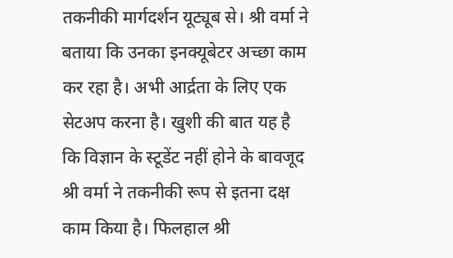तकनीकी मार्गदर्शन यूट्यूब से। श्री वर्मा ने बताया कि उनका इनक्यूबेटर अच्छा काम कर रहा है। अभी आर्द्रता के लिए एक सेटअप करना है। खुशी की बात यह है कि विज्ञान के स्टूडेंट नहीं होने के बावजूद श्री वर्मा ने तकनीकी रूप से इतना दक्ष काम किया है। फिलहाल श्री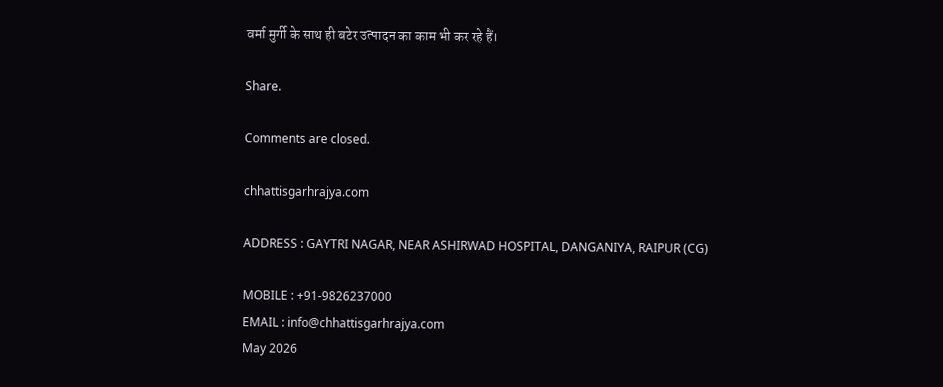वर्मा मुर्गी के साथ ही बटेर उत्पादन का काम भी कर रहे हैं।

Share.

Comments are closed.

chhattisgarhrajya.com

ADDRESS : GAYTRI NAGAR, NEAR ASHIRWAD HOSPITAL, DANGANIYA, RAIPUR (CG)

MOBILE : +91-9826237000
EMAIL : info@chhattisgarhrajya.com
May 2026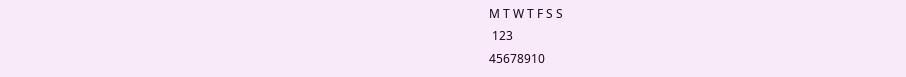M T W T F S S
 123
45678910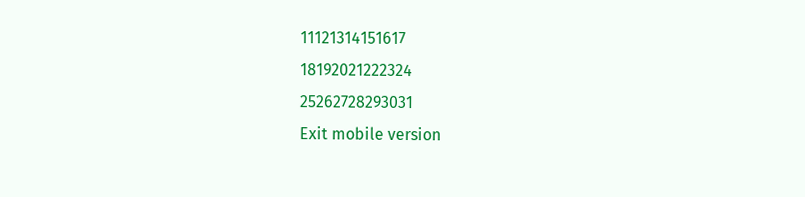11121314151617
18192021222324
25262728293031
Exit mobile version